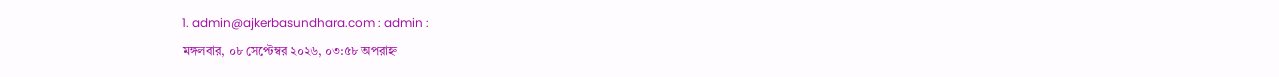1. admin@ajkerbasundhara.com : admin :
মঙ্গলবার, ০৮ সেপ্টেম্বর ২০২৬, ০৩:৫৮ অপরাহ্ন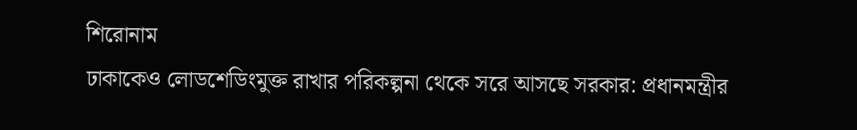শিরোনাম
ঢাকাকেও লোডশেডিংমুক্ত রাখার পরিকল্পনা থেকে সরে আসছে সরকার: প্রধানমন্ত্রীর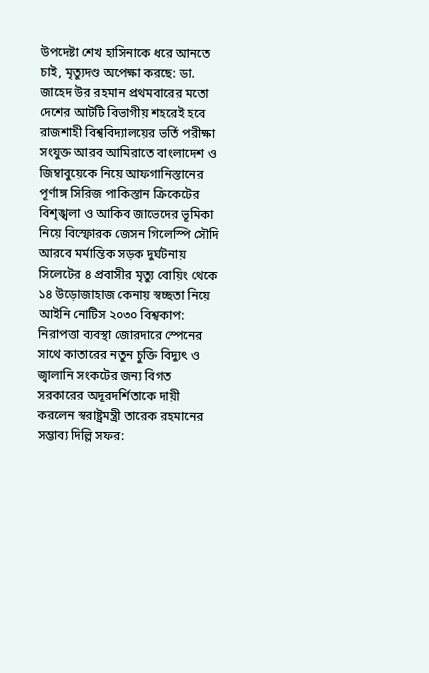উপদেষ্টা শেখ হাসিনাকে ধরে আনতে চাই, মৃত্যুদণ্ড অপেক্ষা করছে: ডা. জাহেদ উর রহমান প্রথমবারের মতো দেশের আটটি বিভাগীয় শহরেই হবে রাজশাহী বিশ্ববিদ্যালয়ের ভর্তি পরীক্ষা সংযুক্ত আরব আমিরাতে বাংলাদেশ ও জিম্বাবুয়েকে নিয়ে আফগানিস্তানের পূর্ণাঙ্গ সিরিজ পাকিস্তান ক্রিকেটের বিশৃঙ্খলা ও আকিব জাভেদের ভূমিকা নিয়ে বিস্ফোরক জেসন গিলেস্পি সৌদি আরবে মর্মান্তিক সড়ক দুর্ঘটনায় সিলেটের ৪ প্রবাসীর মৃত্যু বোয়িং থেকে ১৪ উড়োজাহাজ কেনায় স্বচ্ছতা নিয়ে আইনি নোটিস ২০৩০ বিশ্বকাপ: নিরাপত্তা ব্যবস্থা জোরদারে স্পেনের সাথে কাতারের নতুন চুক্তি বিদ্যুৎ ও জ্বালানি সংকটের জন্য বিগত সরকারের অদূরদর্শিতাকে দায়ী করলেন স্বরাষ্ট্রমন্ত্রী তারেক রহমানের সম্ভাব্য দিল্লি সফর: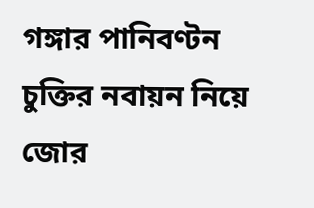গঙ্গার পানিবণ্টন চুক্তির নবায়ন নিয়ে জোর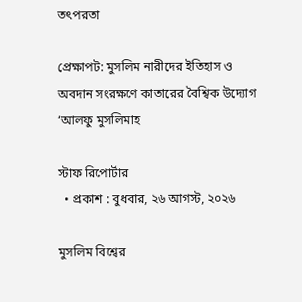তৎপরতা

প্রেক্ষাপট: মুসলিম নারীদের ইতিহাস ও অবদান সংরক্ষণে কাতারের বৈশ্বিক উদ্যোগ ‘আলফু মুসলিমাহ

স্টাফ রিপোর্টার
  • প্রকাশ : বুধবার, ২৬ আগস্ট, ২০২৬

মুসলিম বিশ্বের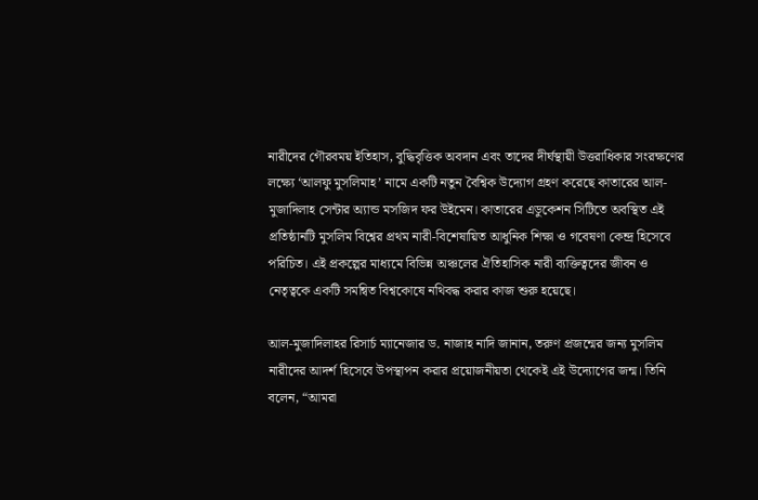নারীদের গৌরবময় ইতিহাস, বুদ্ধিবৃত্তিক অবদান এবং তাদের দীর্ঘস্থায়ী উত্তরাধিকার সংরক্ষণের লক্ষ্যে ‘আলফু মুসলিমাহ’ নামে একটি নতুন বৈশ্বিক উদ্যোগ গ্রহণ করেছে কাতারের আল-মুজাদিলাহ সেন্টার অ্যান্ড মসজিদ ফর উইমেন। কাতারের এডুকেশন সিটিতে অবস্থিত এই প্রতিষ্ঠানটি মুসলিম বিশ্বের প্রথম নারী-বিশেষায়িত আধুনিক শিক্ষা ও গবেষণা কেন্দ্র হিসেবে পরিচিত। এই প্রকল্পের মাধ্যমে বিভিন্ন অঞ্চলের ঐতিহাসিক নারী ব্যক্তিত্বদের জীবন ও নেতৃত্বকে একটি সমন্বিত বিশ্বকোষে নথিবদ্ধ করার কাজ শুরু হয়েছে।

আল-মুজাদিলাহর রিসার্চ ম্যানেজার ড. নাজাহ নাদি জানান, তরুণ প্রজন্মের জন্য মুসলিম নারীদের আদর্শ হিসেবে উপস্থাপন করার প্রয়োজনীয়তা থেকেই এই উদ্যোগের জন্ম। তিনি বলেন, “আমরা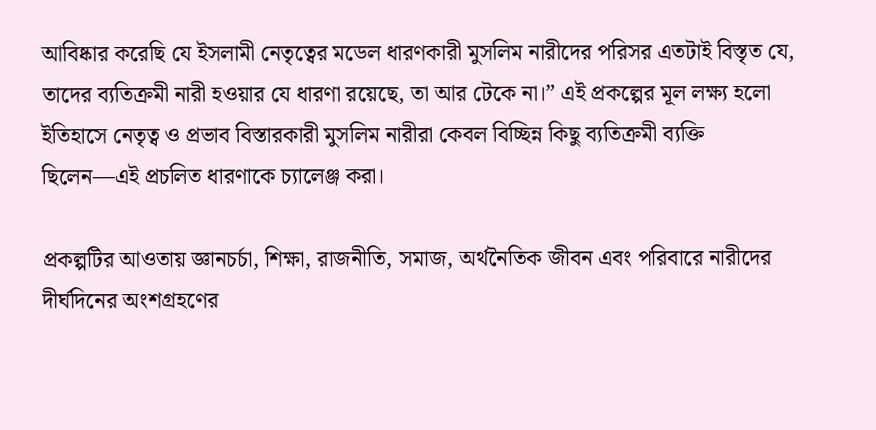আবিষ্কার করেছি যে ইসলামী নেতৃত্বের মডেল ধারণকারী মুসলিম নারীদের পরিসর এতটাই বিস্তৃত যে, তাদের ব্যতিক্রমী নারী হওয়ার যে ধারণা রয়েছে, তা আর টেকে না।” এই প্রকল্পের মূল লক্ষ্য হলো ইতিহাসে নেতৃত্ব ও প্রভাব বিস্তারকারী মুসলিম নারীরা কেবল বিচ্ছিন্ন কিছু ব্যতিক্রমী ব্যক্তি ছিলেন—এই প্রচলিত ধারণাকে চ্যালেঞ্জ করা।

প্রকল্পটির আওতায় জ্ঞানচর্চা, শিক্ষা, রাজনীতি, সমাজ, অর্থনৈতিক জীবন এবং পরিবারে নারীদের দীর্ঘদিনের অংশগ্রহণের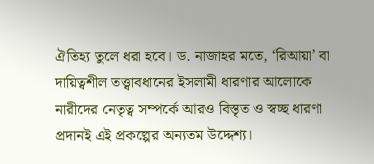ঐতিহ্য তুলে ধরা হবে। ড. নাজাহর মতে, ‘রিআয়া’ বা দায়িত্বশীল তত্ত্বাবধানের ইসলামী ধারণার আলোকে নারীদের নেতৃত্ব সম্পর্কে আরও বিস্তৃত ও স্বচ্ছ ধারণা প্রদানই এই প্রকল্পের অন্যতম উদ্দেশ্য।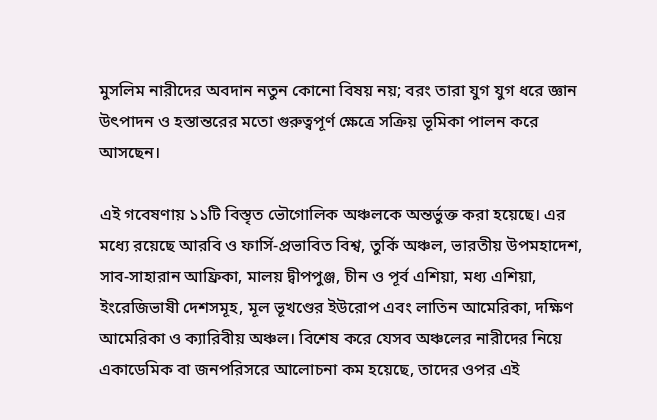মুসলিম নারীদের অবদান নতুন কোনো বিষয় নয়; বরং তারা যুগ যুগ ধরে জ্ঞান উৎপাদন ও হস্তান্তরের মতো গুরুত্বপূর্ণ ক্ষেত্রে সক্রিয় ভূমিকা পালন করে আসছেন।

এই গবেষণায় ১১টি বিস্তৃত ভৌগোলিক অঞ্চলকে অন্তর্ভুক্ত করা হয়েছে। এর মধ্যে রয়েছে আরবি ও ফার্সি-প্রভাবিত বিশ্ব, তুর্কি অঞ্চল, ভারতীয় উপমহাদেশ, সাব-সাহারান আফ্রিকা, মালয় দ্বীপপুঞ্জ, চীন ও পূর্ব এশিয়া, মধ্য এশিয়া, ইংরেজিভাষী দেশসমূহ, মূল ভূখণ্ডের ইউরোপ এবং লাতিন আমেরিকা, দক্ষিণ আমেরিকা ও ক্যারিবীয় অঞ্চল। বিশেষ করে যেসব অঞ্চলের নারীদের নিয়ে একাডেমিক বা জনপরিসরে আলোচনা কম হয়েছে, তাদের ওপর এই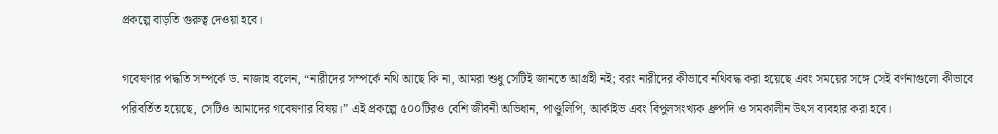প্রকল্পে বাড়তি গুরুত্ব দেওয়া হবে।

গবেষণার পদ্ধতি সম্পর্কে ড. নাজাহ বলেন, “নারীদের সম্পর্কে নথি আছে কি না, আমরা শুধু সেটিই জানতে আগ্রহী নই; বরং নারীদের কীভাবে নথিবদ্ধ করা হয়েছে এবং সময়ের সঙ্গে সেই বর্ণনাগুলো কীভাবে পরিবর্তিত হয়েছে, সেটিও আমাদের গবেষণার বিষয়।” এই প্রকল্পে ৫০০টিরও বেশি জীবনী অভিধান, পাণ্ডুলিপি, আর্কাইভ এবং বিপুলসংখ্যক ধ্রুপদি ও সমকালীন উৎস ব্যবহার করা হবে।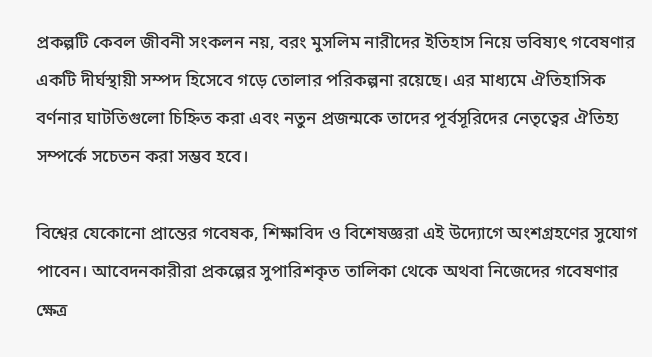প্রকল্পটি কেবল জীবনী সংকলন নয়, বরং মুসলিম নারীদের ইতিহাস নিয়ে ভবিষ্যৎ গবেষণার একটি দীর্ঘস্থায়ী সম্পদ হিসেবে গড়ে তোলার পরিকল্পনা রয়েছে। এর মাধ্যমে ঐতিহাসিক বর্ণনার ঘাটতিগুলো চিহ্নিত করা এবং নতুন প্রজন্মকে তাদের পূর্বসূরিদের নেতৃত্বের ঐতিহ্য সম্পর্কে সচেতন করা সম্ভব হবে।

বিশ্বের যেকোনো প্রান্তের গবেষক, শিক্ষাবিদ ও বিশেষজ্ঞরা এই উদ্যোগে অংশগ্রহণের সুযোগ পাবেন। আবেদনকারীরা প্রকল্পের সুপারিশকৃত তালিকা থেকে অথবা নিজেদের গবেষণার ক্ষেত্র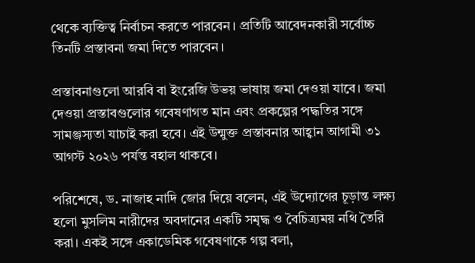থেকে ব্যক্তিত্ব নির্বাচন করতে পারবেন। প্রতিটি আবেদনকারী সর্বোচ্চ তিনটি প্রস্তাবনা জমা দিতে পারবেন।

প্রস্তাবনাগুলো আরবি বা ইংরেজি উভয় ভাষায় জমা দেওয়া যাবে। জমা দেওয়া প্রস্তাবগুলোর গবেষণাগত মান এবং প্রকল্পের পদ্ধতির সঙ্গে সামঞ্জস্যতা যাচাই করা হবে। এই উন্মুক্ত প্রস্তাবনার আহ্বান আগামী ৩১ আগস্ট ২০২৬ পর্যন্ত বহাল থাকবে।

পরিশেষে, ড. নাজাহ নাদি জোর দিয়ে বলেন, এই উদ্যোগের চূড়ান্ত লক্ষ্য হলো মুসলিম নারীদের অবদানের একটি সমৃদ্ধ ও বৈচিত্র্যময় নথি তৈরি করা। একই সঙ্গে একাডেমিক গবেষণাকে গল্প বলা,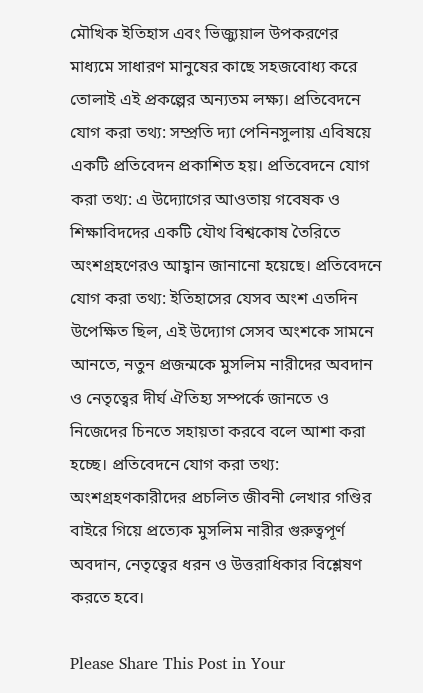মৌখিক ইতিহাস এবং ভিজ্যুয়াল উপকরণের মাধ্যমে সাধারণ মানুষের কাছে সহজবোধ্য করে তোলাই এই প্রকল্পের অন্যতম লক্ষ্য। প্রতিবেদনে যোগ করা তথ্য: সম্প্রতি দ্যা পেনিনসুলায় এবিষয়ে একটি প্রতিবেদন প্রকাশিত হয়। প্রতিবেদনে যোগ করা তথ্য: এ উদ্যোগের আওতায় গবেষক ও শিক্ষাবিদদের একটি যৌথ বিশ্বকোষ তৈরিতে অংশগ্রহণেরও আহ্বান জানানো হয়েছে। প্রতিবেদনে যোগ করা তথ্য: ইতিহাসের যেসব অংশ এতদিন উপেক্ষিত ছিল, এই উদ্যোগ সেসব অংশকে সামনে আনতে, নতুন প্রজন্মকে মুসলিম নারীদের অবদান ও নেতৃত্বের দীর্ঘ ঐতিহ্য সম্পর্কে জানতে ও নিজেদের চিনতে সহায়তা করবে বলে আশা করা হচ্ছে। প্রতিবেদনে যোগ করা তথ্য: অংশগ্রহণকারীদের প্রচলিত জীবনী লেখার গণ্ডির বাইরে গিয়ে প্রত্যেক মুসলিম নারীর গুরুত্বপূর্ণ অবদান, নেতৃত্বের ধরন ও উত্তরাধিকার বিশ্লেষণ করতে হবে।

Please Share This Post in Your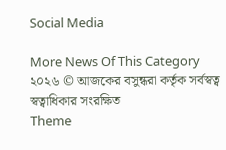Social Media

More News Of This Category
২০২৬ © আজকের বসুন্ধরা কর্তৃক সর্বস্বত্ব স্বত্বাধিকার সংরক্ষিত
Theme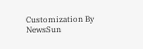Customization By NewsSun